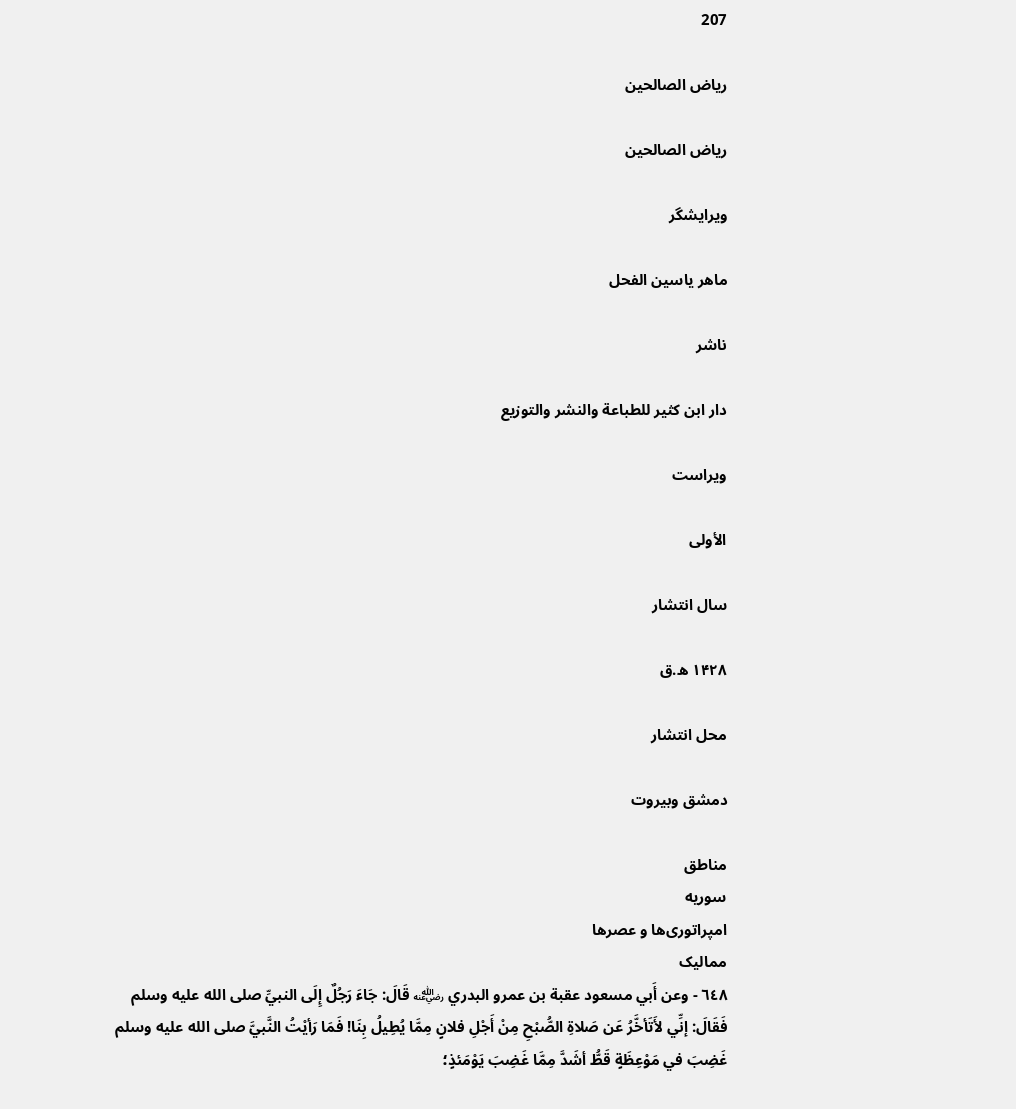207

ریاض الصالحین

رياض الصالحين

ویرایشگر

ماهر ياسين الفحل

ناشر

دار ابن كثير للطباعة والنشر والتوزيع

ویراست

الأولى

سال انتشار

۱۴۲۸ ه.ق

محل انتشار

دمشق وبيروت

مناطق
سوریه
امپراتوری‌ها و عصرها
ممالیک
٦٤٨ - وعن أَبي مسعود عقبة بن عمرو البدري ﵁ قَالَ: جَاءَ رَجُلٌ إِلَى النبيِّ صلى الله عليه وسلم فَقَالَ: إنِّي لأَتَأخَّرُ عَن صَلاةِ الصُّبْحِ مِنْ أَجْلِ فلانٍ مِمَّا يُطِيلُ بِنَا! فَمَا رَأيْتُ النَّبيَّ صلى الله عليه وسلم غَضِبَ في مَوْعِظَةٍ قَطُّ أشَدَّ مِمَّا غَضِبَ يَوْمَئذٍ؛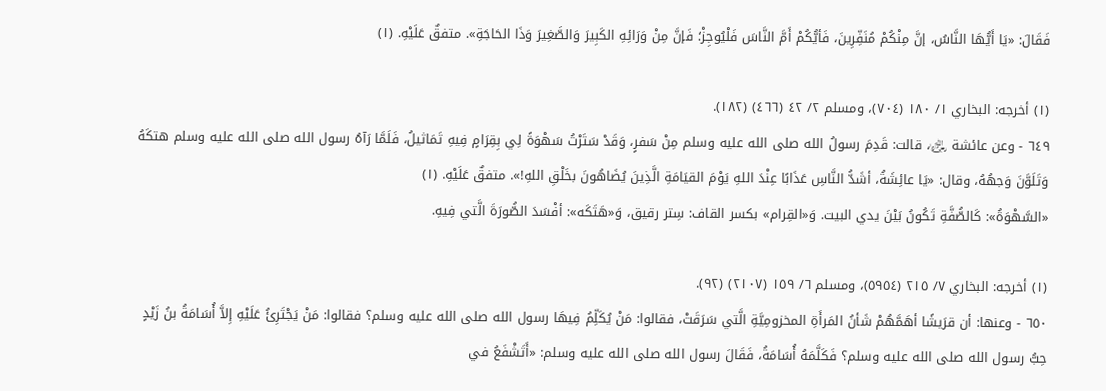فَقَالَ: «يَا أَيُّهَا النَّاسُ، إنَّ مِنْكُمْ مُنَفِّرِينَ، فَأيُّكُمْ أَمَّ النَّاسَ فَلْيُوجِزْ؛ فَإنَّ مِنْ وَرَائِهِ الكَبِيرَ وَالصَّغِيرَ وَذَا الحَاجَةِ». متفقٌ عَلَيْهِ. (١)

(١) أخرجه: البخاري ١/ ١٨٠ (٧٠٤)، ومسلم ٢/ ٤٢ (٤٦٦) (١٨٢).
٦٤٩ - وعن عائشة ﵂، قالت: قَدِمَ رسولُ الله صلى الله عليه وسلم مِنْ سَفرٍ، وَقَدْ سَتَرْتُ سَهْوَةً لِي بِقِرَامٍ فِيهِ تَمَاثيلُ، فَلَمَّا رَآهُ رسول الله صلى الله عليه وسلم هتكَهُ وَتَلَوَّنَ وَجهُهُ، وقال: «يَا عائِشَةُ، أشَدُّ النَّاسِ عَذَابًا عِنْدَ اللهِ يَوْمَ القيَامَةِ الَّذِينَ يُضَاهُونَ بخَلْقِ اللهِ!». متفقٌ عَلَيْهِ. (١)
«السَّهْوَةُ»: كَالصُّفَّةِ تَكُونُ بَيْنَ يدي البيت. وَ«القِرام» بكسر القاف: سِتر رقيق، وَ«هَتَكَه»: أفْسَدَ الصُّورَةَ الَّتي فِيهِ.

(١) أخرجه: البخاري ٧/ ٢١٥ (٥٩٥٤)، ومسلم ٦/ ١٥٩ (٢١٠٧) (٩٢).
٦٥٠ - وعنها: أن قرَيشًا أهَمَّهُمْ شَأنُ المَرأَةِ المخزومِيَّةِ الَّتي سَرَقَتْ، فقالوا: مَنْ يُكَلِّمُ فِيهَا رسول الله صلى الله عليه وسلم؟ فقالوا: مَنْ يَجْتَرِئُ عَلَيْهِ إِلاَّ أُسَامَةُ بنُ زَيْدٍ حِبُّ رسول الله صلى الله عليه وسلم؟ فَكَلَّمَهُ أُسَامَةُ، فَقَالَ رسول الله صلى الله عليه وسلم: «أَتَشْفَعُ في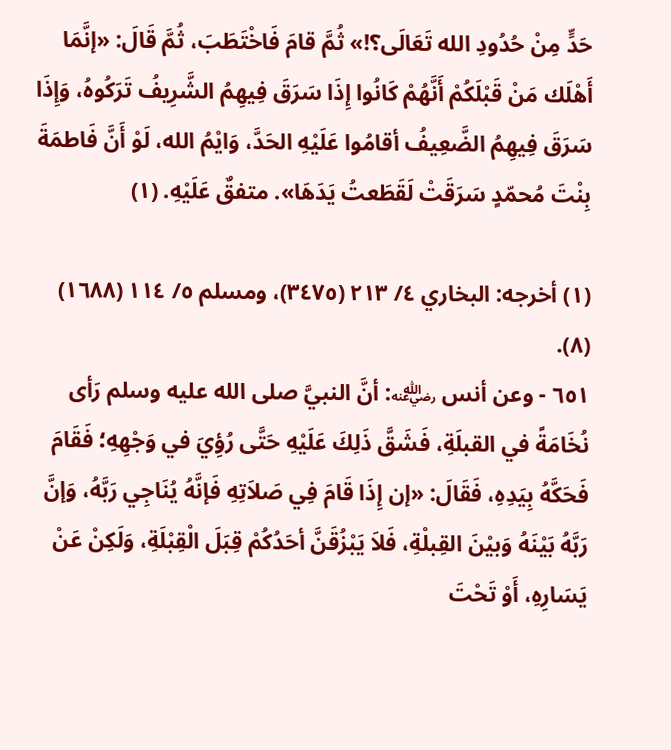حَدٍّ مِنْ حُدُودِ الله تَعَالَى؟!» ثُمَّ قامَ فَاخْتَطَبَ، ثُمَّ قَالَ: «إنَّمَا أَهْلَك مَنْ قَبْلَكُمْ أَنَّهُمْ كَانُوا إِذَا سَرَقَ فِيهِمُ الشَّرِيفُ تَرَكُوهُ، وَإِذَا سَرَقَ فِيهِمُ الضَّعِيفُ أقامُوا عَلَيْهِ الحَدَّ، وَايْمُ الله، لَوْ أَنَّ فَاطمَةَ بِنْتَ مُحمّدٍ سَرَقَتْ لَقَطَعتُ يَدَهَا». متفقٌ عَلَيْهِ. (١)

(١) أخرجه: البخاري ٤/ ٢١٣ (٣٤٧٥)، ومسلم ٥/ ١١٤ (١٦٨٨) (٨).
٦٥١ - وعن أنس ﵁: أنَّ النبيَّ صلى الله عليه وسلم رَأى نُخَامَةً في القبلَةِ، فَشَقَّ ذَلِكَ عَلَيْهِ حَتَّى رُؤِيَ في وَجْهِهِ؛ فَقَامَ فَحَكَّهُ بِيَدِهِ، فَقَالَ: «إن إِذَا قَامَ فِي صَلاَتِهِ فَإنَّهُ يُنَاجِي رَبَّهُ، وَإنَّ رَبَّهُ بَيْنَهُ وَبيْنَ القِبلْةِ، فَلاَ يَبْزُقَنَّ أحَدُكُمْ قِبَلَ الْقِبْلَةِ، وَلَكِنْ عَنْ يَسَارِهِ، أَوْ تَحْتَ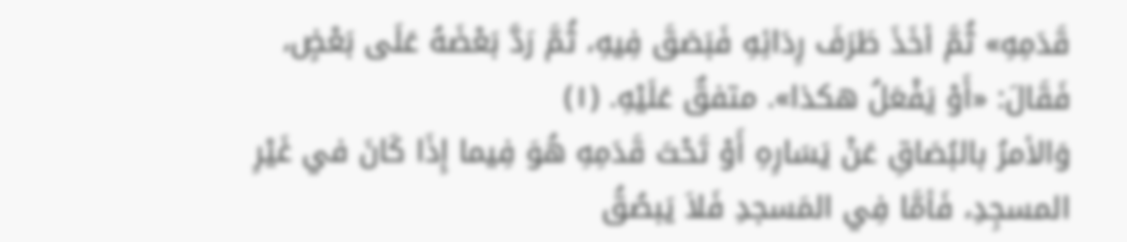قَدَمِهِ» ثُمَّ أخَذَ طَرَفَ رِدَائِهِ فَبَصَقَ فِيهِ، ثُمَّ رَدَّ بَعْضَهُ عَلَى بَعْضٍ، فَقَالَ: «أَوْ يَفْعَلُ هكذا». متفقٌ عَلَيْهِ. (١)
وَالأمرُ بالبُصَاقِ عَنْ يَسَارِهِ أَوْ تَحْتَ قَدَمِهِ هُوَ فِيما إِذَا كَانَ في غَيْرِ المسجِدِ، فَأمَّا فِي المَسجدِ فَلاَ يَبصُقُ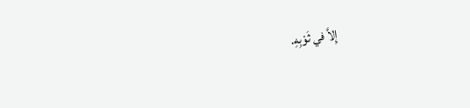إِلاَّ في ثَوْبِهِ.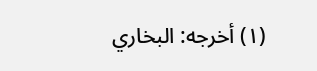(١) أخرجه: البخاري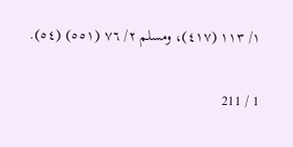١/ ١١٣ (٤١٧)، ومسلم ٢/ ٧٦ (٥٥١) (٥٤).

1 / 211